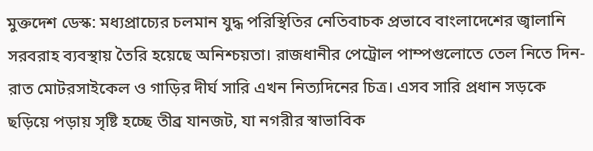মুক্তদেশ ডেস্ক: মধ্যপ্রাচ্যের চলমান যুদ্ধ পরিস্থিতির নেতিবাচক প্রভাবে বাংলাদেশের জ্বালানি সরবরাহ ব্যবস্থায় তৈরি হয়েছে অনিশ্চয়তা। রাজধানীর পেট্রোল পাম্পগুলোতে তেল নিতে দিন-রাত মোটরসাইকেল ও গাড়ির দীর্ঘ সারি এখন নিত্যদিনের চিত্র। এসব সারি প্রধান সড়কে ছড়িয়ে পড়ায় সৃষ্টি হচ্ছে তীব্র যানজট, যা নগরীর স্বাভাবিক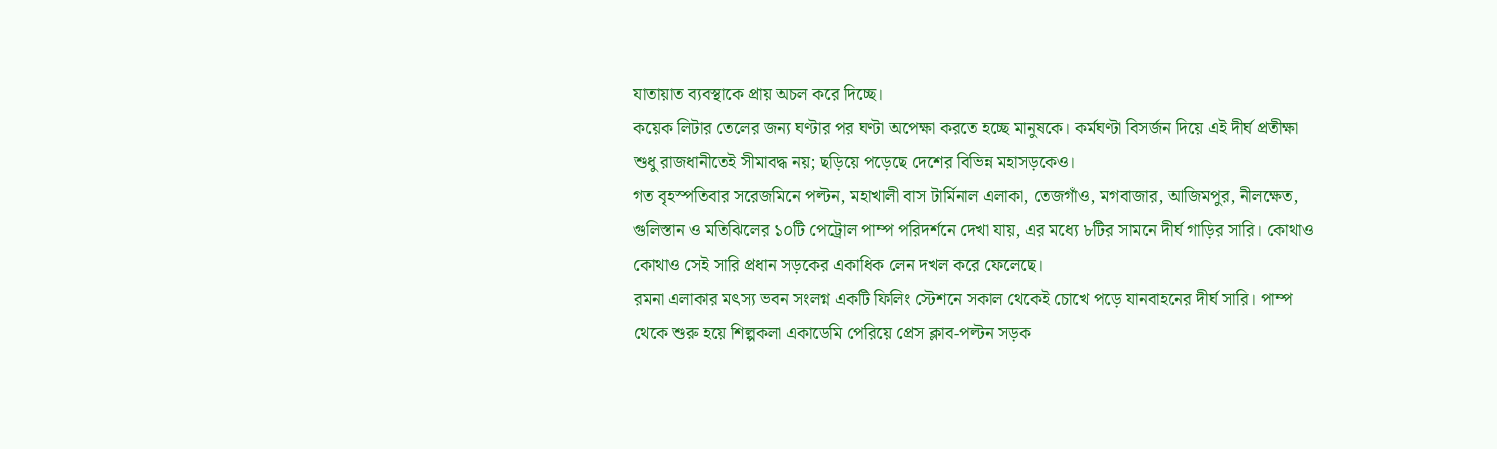যাতায়াত ব্যবস্থাকে প্রায় অচল করে দিচ্ছে।
কয়েক লিটার তেলের জন্য ঘণ্টার পর ঘণ্টা অপেক্ষা করতে হচ্ছে মানুষকে। কর্মঘণ্টা বিসর্জন দিয়ে এই দীর্ঘ প্রতীক্ষা শুধু রাজধানীতেই সীমাবদ্ধ নয়; ছড়িয়ে পড়েছে দেশের বিভিন্ন মহাসড়কেও।
গত বৃহস্পতিবার সরেজমিনে পল্টন, মহাখালী বাস টার্মিনাল এলাকা, তেজগাঁও, মগবাজার, আজিমপুর, নীলক্ষেত, গুলিস্তান ও মতিঝিলের ১০টি পেট্রোল পাম্প পরিদর্শনে দেখা যায়, এর মধ্যে ৮টির সামনে দীর্ঘ গাড়ির সারি। কোথাও কোথাও সেই সারি প্রধান সড়কের একাধিক লেন দখল করে ফেলেছে।
রমনা এলাকার মৎস্য ভবন সংলগ্ন একটি ফিলিং স্টেশনে সকাল থেকেই চোখে পড়ে যানবাহনের দীর্ঘ সারি। পাম্প থেকে শুরু হয়ে শিল্পকলা একাডেমি পেরিয়ে প্রেস ক্লাব-পল্টন সড়ক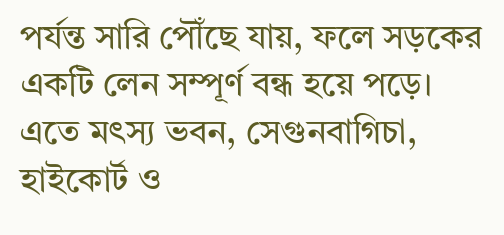পর্যন্ত সারি পৌঁছে যায়, ফলে সড়কের একটি লেন সম্পূর্ণ বন্ধ হয়ে পড়ে। এতে মৎস্য ভবন, সেগুনবাগিচা, হাইকোর্ট ও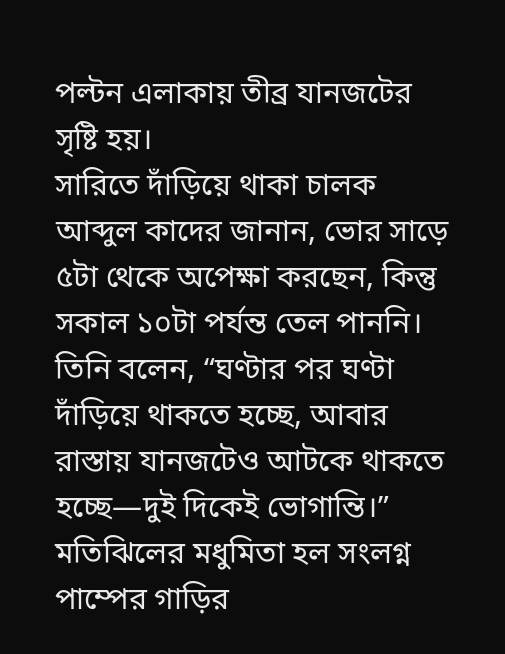পল্টন এলাকায় তীব্র যানজটের সৃষ্টি হয়।
সারিতে দাঁড়িয়ে থাকা চালক আব্দুল কাদের জানান, ভোর সাড়ে ৫টা থেকে অপেক্ষা করছেন, কিন্তু সকাল ১০টা পর্যন্ত তেল পাননি। তিনি বলেন, “ঘণ্টার পর ঘণ্টা দাঁড়িয়ে থাকতে হচ্ছে, আবার রাস্তায় যানজটেও আটকে থাকতে হচ্ছে—দুই দিকেই ভোগান্তি।”
মতিঝিলের মধুমিতা হল সংলগ্ন পাম্পের গাড়ির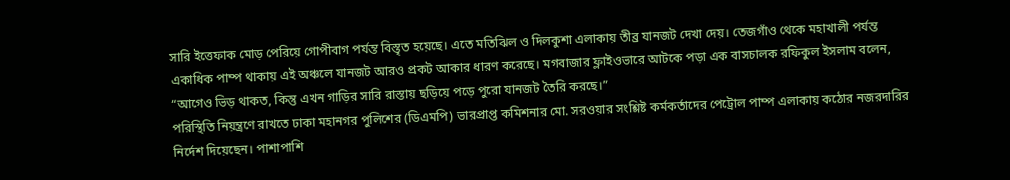সারি ইত্তেফাক মোড় পেরিয়ে গোপীবাগ পর্যন্ত বিস্তৃত হয়েছে। এতে মতিঝিল ও দিলকুশা এলাকায় তীব্র যানজট দেখা দেয়। তেজগাঁও থেকে মহাখালী পর্যন্ত একাধিক পাম্প থাকায় এই অঞ্চলে যানজট আরও প্রকট আকার ধারণ করেছে। মগবাজার ফ্লাইওভারে আটকে পড়া এক বাসচালক রফিকুল ইসলাম বলেন, “আগেও ভিড় থাকত, কিন্তু এখন গাড়ির সারি রাস্তায় ছড়িয়ে পড়ে পুরো যানজট তৈরি করছে।”
পরিস্থিতি নিয়ন্ত্রণে রাখতে ঢাকা মহানগর পুলিশের (ডিএমপি) ভারপ্রাপ্ত কমিশনার মো. সরওয়ার সংশ্লিষ্ট কর্মকর্তাদের পেট্রোল পাম্প এলাকায় কঠোর নজরদারির নির্দেশ দিয়েছেন। পাশাপাশি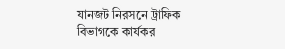যানজট নিরসনে ট্রাফিক বিভাগকে কার্যকর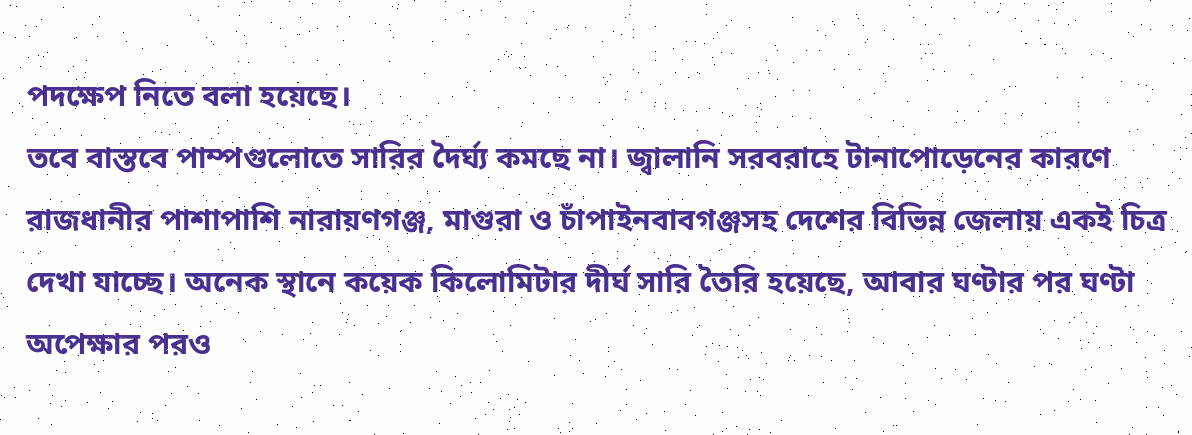পদক্ষেপ নিতে বলা হয়েছে।
তবে বাস্তবে পাম্পগুলোতে সারির দৈর্ঘ্য কমছে না। জ্বালানি সরবরাহে টানাপোড়েনের কারণে রাজধানীর পাশাপাশি নারায়ণগঞ্জ, মাগুরা ও চাঁপাইনবাবগঞ্জসহ দেশের বিভিন্ন জেলায় একই চিত্র দেখা যাচ্ছে। অনেক স্থানে কয়েক কিলোমিটার দীর্ঘ সারি তৈরি হয়েছে, আবার ঘণ্টার পর ঘণ্টা অপেক্ষার পরও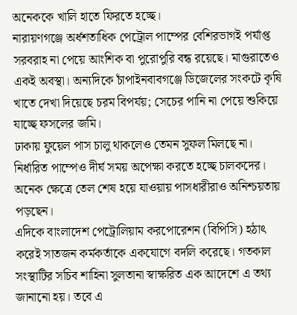অনেককে খালি হাতে ফিরতে হচ্ছে।
নারায়ণগঞ্জে অর্ধশতাধিক পেট্রোল পাম্পের বেশিরভাগই পর্যাপ্ত সরবরাহ না পেয়ে আংশিক বা পুরোপুরি বন্ধ রয়েছে। মাগুরাতেও একই অবস্থা। অন্যদিকে চাঁপাইনবাবগঞ্জে ডিজেলের সংকটে কৃষি খাতে দেখা দিয়েছে চরম বিপর্যয়; সেচের পানি না পেয়ে শুকিয়ে যাচ্ছে ফসলের জমি।
ঢাকায় ফুয়েল পাস চালু থাকলেও তেমন সুফল মিলছে না। নির্ধারিত পাম্পেও দীর্ঘ সময় অপেক্ষা করতে হচ্ছে চালকদের। অনেক ক্ষেত্রে তেল শেষ হয়ে যাওয়ায় পাসধারীরাও অনিশ্চয়তায় পড়ছেন।
এদিকে বাংলাদেশ পেট্রোলিয়াম করপোরেশন (বিপিসি) হঠাৎ করেই সাতজন কর্মকর্তাকে একযোগে বদলি করেছে। গতকাল সংস্থাটির সচিব শাহিনা সুলতানা স্বাক্ষরিত এক আদেশে এ তথ্য জানানো হয়। তবে এ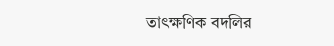তাৎক্ষণিক বদলির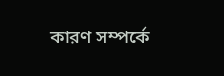কারণ সম্পর্কে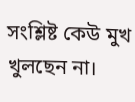সংশ্লিষ্ট কেউ মুখ খুলছেন না।